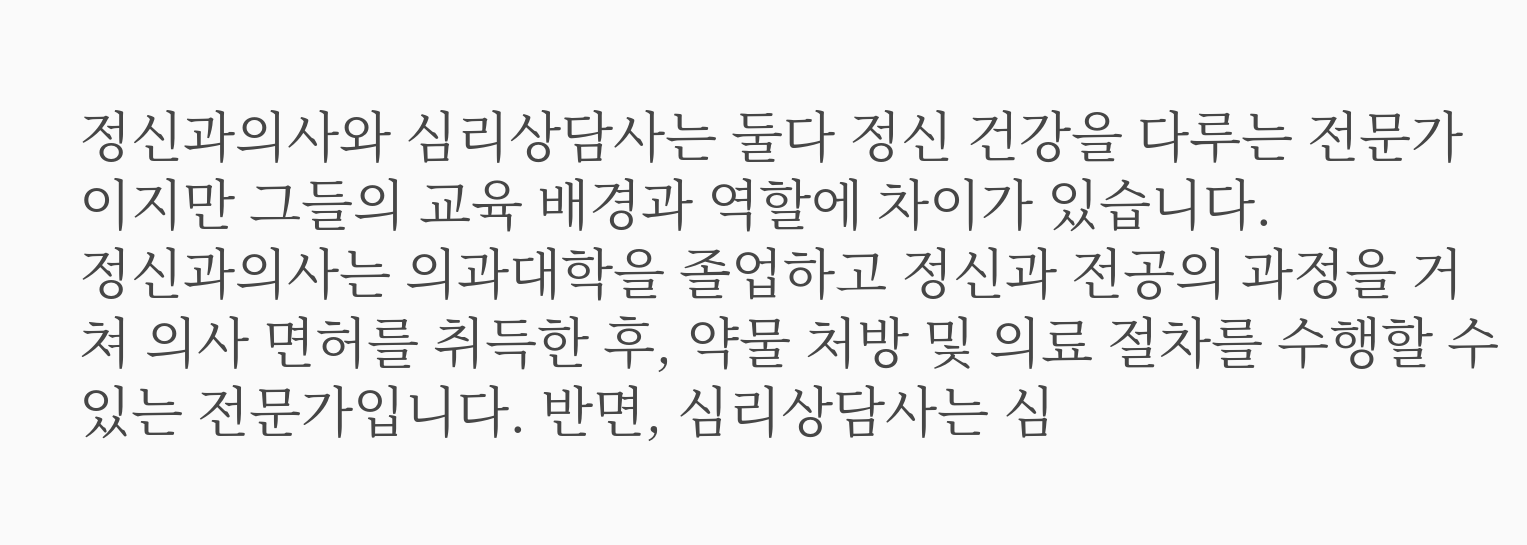정신과의사와 심리상담사는 둘다 정신 건강을 다루는 전문가이지만 그들의 교육 배경과 역할에 차이가 있습니다.
정신과의사는 의과대학을 졸업하고 정신과 전공의 과정을 거쳐 의사 면허를 취득한 후, 약물 처방 및 의료 절차를 수행할 수 있는 전문가입니다. 반면, 심리상담사는 심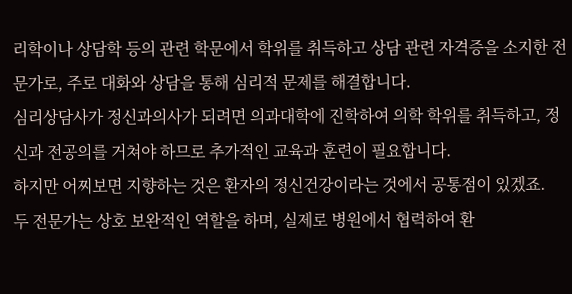리학이나 상담학 등의 관련 학문에서 학위를 취득하고 상담 관련 자격증을 소지한 전문가로, 주로 대화와 상담을 통해 심리적 문제를 해결합니다.
심리상담사가 정신과의사가 되려면 의과대학에 진학하여 의학 학위를 취득하고, 정신과 전공의를 거쳐야 하므로 추가적인 교육과 훈련이 필요합니다.
하지만 어찌보면 지향하는 것은 환자의 정신건강이라는 것에서 공통점이 있겠죠.
두 전문가는 상호 보완적인 역할을 하며, 실제로 병원에서 협력하여 환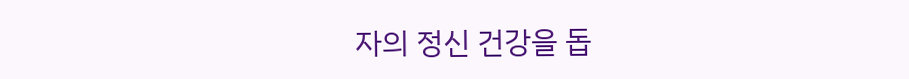자의 정신 건강을 돕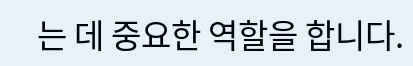는 데 중요한 역할을 합니다.